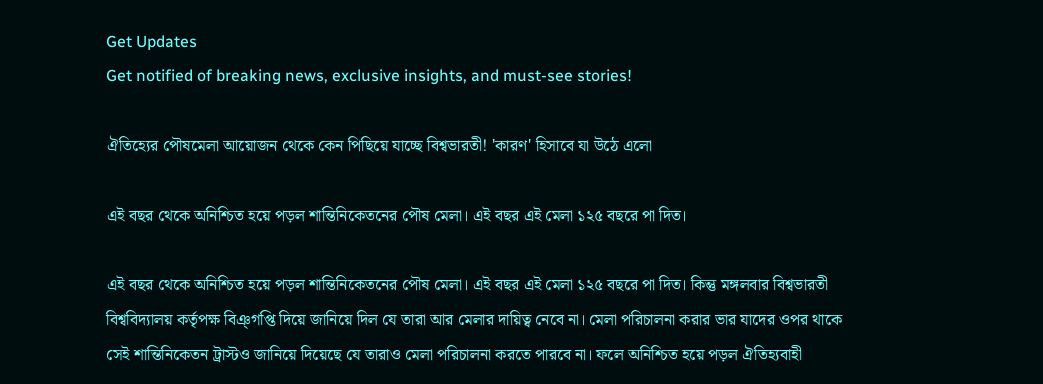Get Updates
Get notified of breaking news, exclusive insights, and must-see stories!

ঐতিহ্যের পৌষমেলা আয়োজন থেকে কেন পিছিয়ে যাচ্ছে বিশ্বভারতী! 'কারণ' হিসাবে যা উঠে এলো

এই বছর থেকে অনিশ্চিত হয়ে পড়ল শান্তিনিকেতনের পৌষ মেলা। এই বছর এই মেলা ১২৫ বছরে পা দিত।

এই বছর থেকে অনিশ্চিত হয়ে পড়ল শান্তিনিকেতনের পৌষ মেলা। এই বছর এই মেলা ১২৫ বছরে পা দিত। কিন্তু মঙ্গলবার বিশ্বভারতী বিশ্ববিদ্যালয় কর্তৃপক্ষ বিঞ্গপ্তি দিয়ে জানিয়ে দিল যে তারা আর মেলার দায়িত্ব নেবে না। মেলা পরিচালনা করার ভার যাদের ওপর থাকে সেই শান্তিনিকেতন‌ ট্রাস্টও জানিয়ে দিয়েছে যে তারাও মেলা পরিচালনা করতে পারবে না। ফলে অনিশ্চিত হয়ে পড়ল ঐতিহ্যবাহী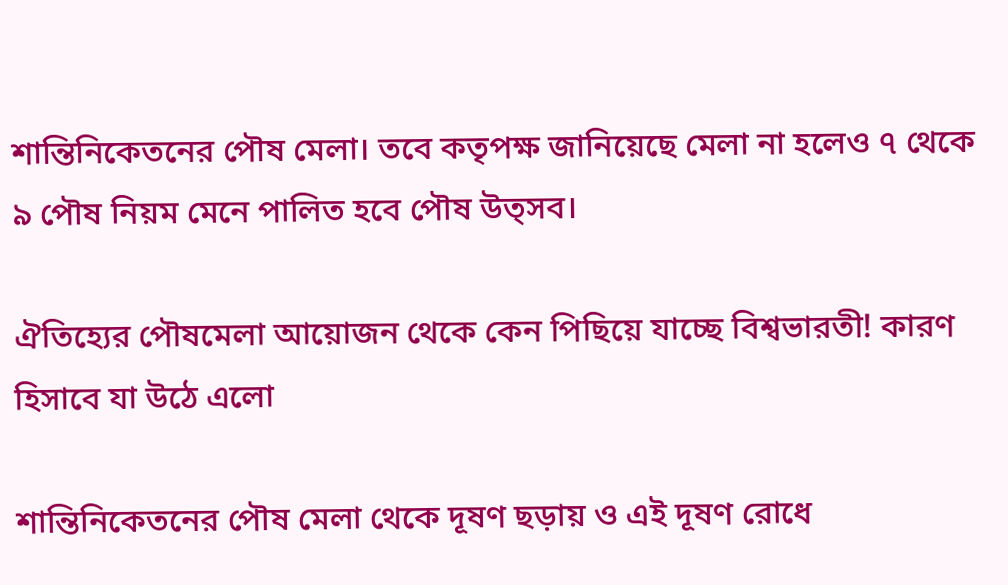শান্তিনিকেতনের পৌষ মেলা। তবে কতৃপক্ষ জানিয়েছে মেলা না হলেও ৭ থেকে ৯ পৌষ নিয়ম মেনে পালিত হবে পৌষ উত্সব।

ঐতিহ্যের পৌষমেলা আয়োজন থেকে কেন পিছিয়ে যাচ্ছে বিশ্বভারতী! কারণ হিসাবে যা উঠে এলো

শান্তিনিকেতনের পৌষ মেলা থেকে দূষণ ছড়ায় ও এই দূষণ রোধে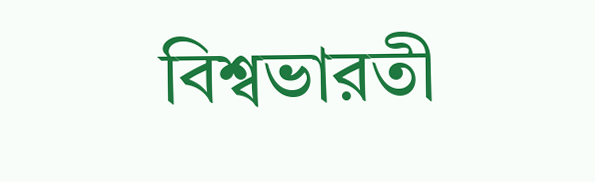বিশ্বভারতী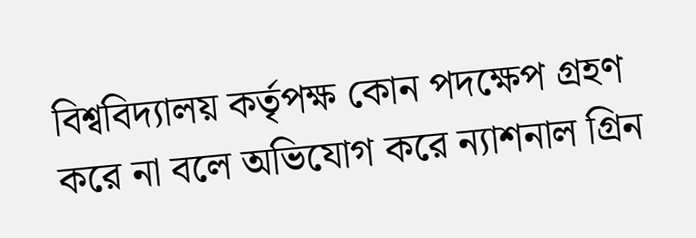বিশ্ববিদ্যালয় কর্তৃপক্ষ কোন‌ পদক্ষেপ গ্রহণ করে না বলে অভিযোগ করে ন্যাশনাল গ্রিন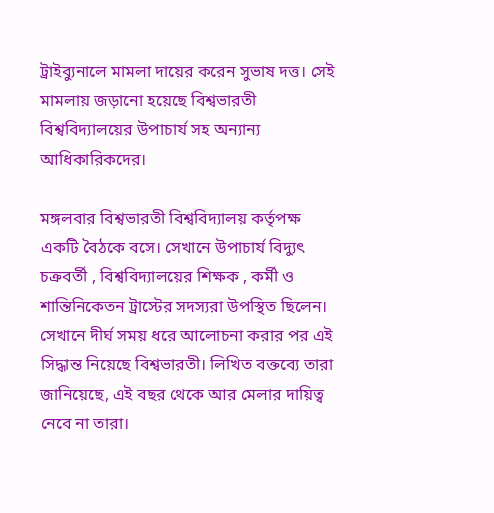ট্রাইব্যুনালে মামলা দায়ের করেন সুভাষ দত্ত। সেই মামলায় জড়ানো হয়েছে বিশ্বভারতী বিশ্ববিদ্যালয়ের উপাচার্য সহ অন্যান্য আধিকারিকদের।

মঙ্গলবার বিশ্বভারতী বিশ্ববিদ্যালয় কর্তৃপক্ষ একটি বৈঠকে বসে। সেখানে উপাচার্য বিদ্যুৎ চক্রবর্তী , বিশ্ববিদ্যালয়ের শিক্ষক , কর্মী ও শান্তিনিকেতন ট্রাস্টের সদস্যরা উপস্থিত ছিলেন। সেখানে দীর্ঘ সময় ধরে আলোচনা করার পর এই সিদ্ধান্ত নিয়েছে বিশ্বভারতী। লিখিত বক্তব্যে তারা জানিয়েছে, এই বছর থেকে আর মেলার দায়িত্ব নেবে না তারা।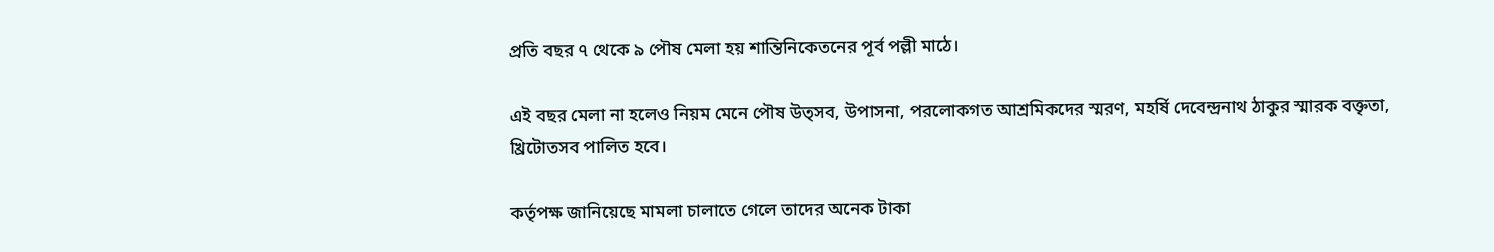প্রতি বছর ৭ থেকে ৯ পৌষ মেলা হয়‌ শান্তিনিকেতনের পূর্ব পল্লী মাঠে।

এই বছর মেলা না হলেও নিয়ম মেনে পৌষ উত্সব, উপাসনা, পরলোকগত আশ্রমিকদের স্মরণ, মহর্ষি দেবেন্দ্রনাথ ঠাকুর স্মারক বক্তৃতা, খ্রিটোতসব পালিত হবে।

কর্তৃপক্ষ জানিয়েছে মামলা চালাতে গেলে তাদের অনেক টাকা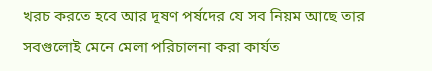খরচ করতে হবে আর দূষণ পর্ষদের যে সব নিয়ম‌ আছে তার সবগুলোই মেনে মেলা পরিচালনা করা কার্যত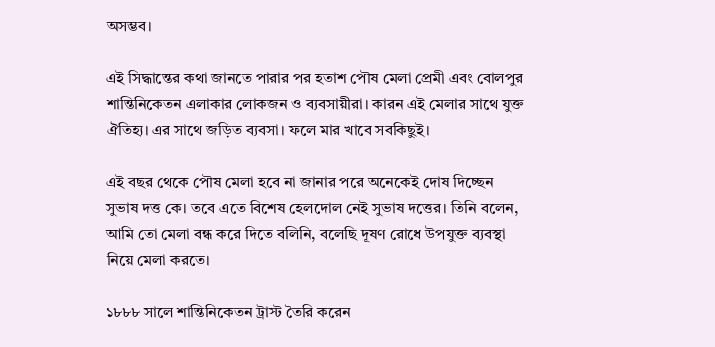অসম্ভব।

এই সিদ্ধান্তের কথা জানতে পারার পর হতাশ পৌষ মেলা প্রেমী এবং বোলপুর শান্তিনিকেতন এলাকার লোকজন ও ব্যবসায়ীরা। কারন এই মেলার সাথে‌ যুক্ত ঐতিহ্য। এর সাথে জড়িত ব্যবসা। ফলে মার খাবে সব‌কিছুই।

এই বছর থেকে পৌষ মেলা হবে না জানার পরে অনেকেই দোষ দিচ্ছেন সুভাষ দত্ত কে। তবে এতে বিশেষ হেলদোল নেই সুভাষ দত্তের। তিনি বলেন, আমি তো মেলা বন্ধ করে দিতে বলিনি, বলেছি দূষণ রোধে উপযুক্ত ব্যবস্থা নিয়ে মেলা করতে।

১৮৮৮ সালে শান্তিনিকেতন ট্রাস্ট তৈরি করেন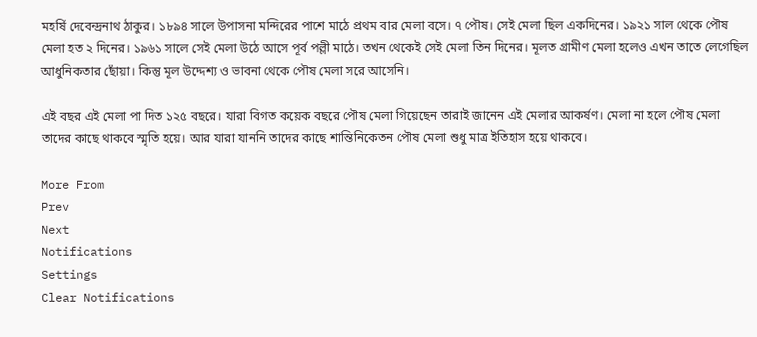মহর্ষি দেবেন্দ্রনাথ ঠাকুর। ১৮৯৪ সালে উপাসনা মন্দিরের পাশে মাঠে প্রথম বার মেলা বসে। ৭ পৌষ। সেই মেলা ছিল একদিনের। ১৯২১ সাল থেকে পৌষ মেলা হত ২ দিনের। ১৯৬১ সালে সেই মেলা উঠে আসে পূর্ব পল্লী মাঠে। তখন থেকেই সেই মেলা তিন দিনের। মূলত ‌গ্রামীণ মেলা হলেও এখন তাতে লেগেছিল আধুনিকতার ছোঁয়া। কিন্তু মূল উদ্দেশ্য ও ভাবনা থেকে পৌষ মেলা সরে আসেনি।

এই বছর এই মেলা পা দিত ১২৫ বছরে। যারা বিগত কয়েক বছরে পৌষ মেলা গিয়েছেন তারাই জানেন এই মেলার আকর্ষণ। মেলা না হলে পৌষ মেলা তাদের কাছে থাকবে স্মৃতি হয়ে। আর যারা যাননি তাদের কাছে শান্তিনিকেতন পৌষ মেলা শুধু মাত্র ইতিহাস হয়ে থাকবে।

More From
Prev
Next
Notifications
Settings
Clear Notifications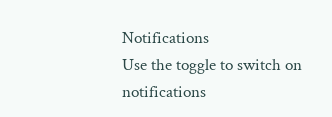Notifications
Use the toggle to switch on notifications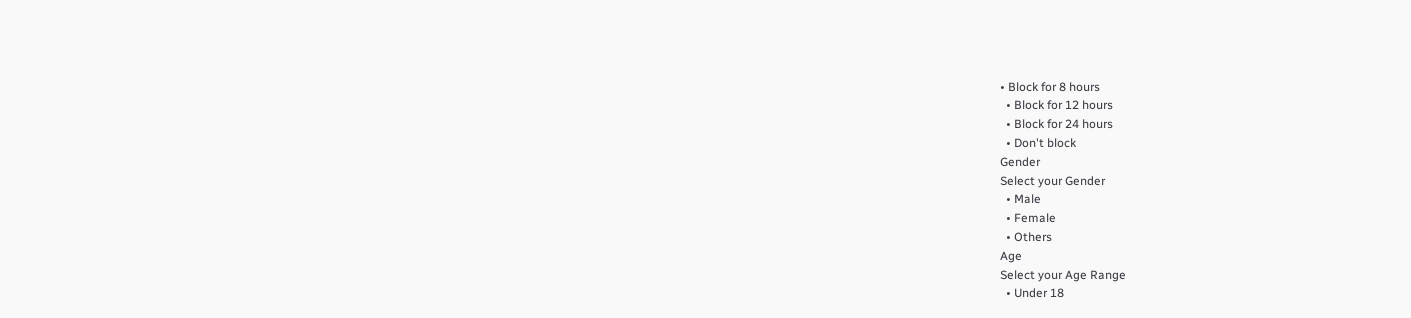• Block for 8 hours
  • Block for 12 hours
  • Block for 24 hours
  • Don't block
Gender
Select your Gender
  • Male
  • Female
  • Others
Age
Select your Age Range
  • Under 18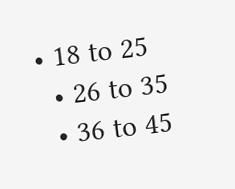• 18 to 25
  • 26 to 35
  • 36 to 45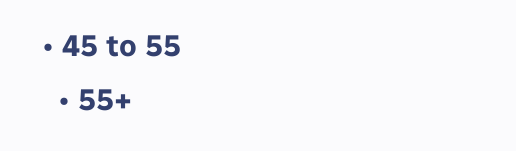• 45 to 55
  • 55+